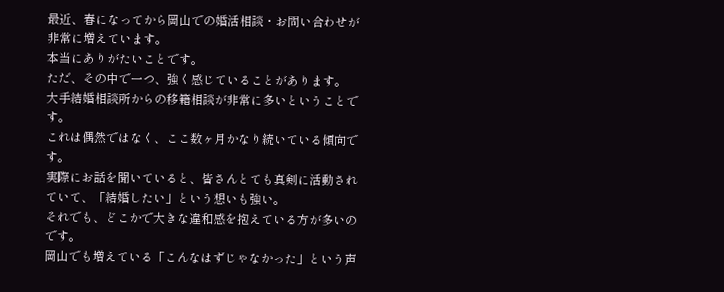最近、春になってから岡山での婚活相談・お問い合わせが非常に増えています。
本当にありがたいことです。
ただ、その中で一つ、強く感じていることがあります。
大手結婚相談所からの移籍相談が非常に多いということです。
これは偶然ではなく、ここ数ヶ月かなり続いている傾向です。
実際にお話を聞いていると、皆さんとても真剣に活動されていて、「結婚したい」という想いも強い。
それでも、どこかで大きな違和感を抱えている方が多いのです。
岡山でも増えている「こんなはずじゃなかった」という声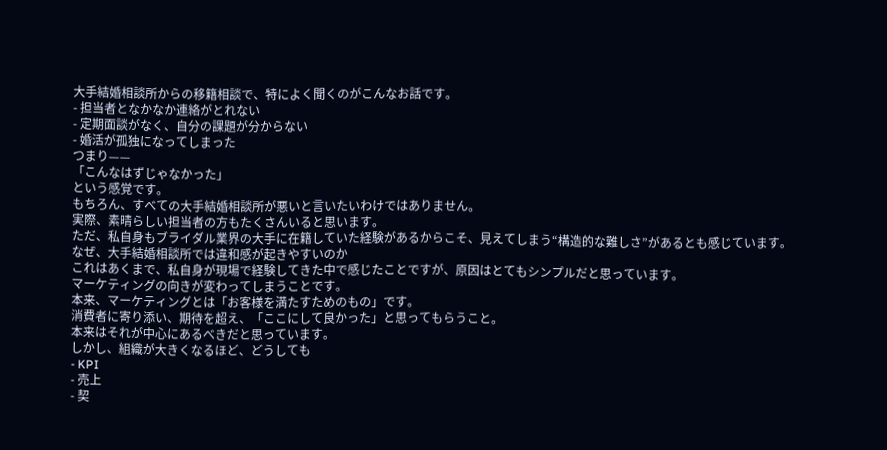大手結婚相談所からの移籍相談で、特によく聞くのがこんなお話です。
- 担当者となかなか連絡がとれない
- 定期面談がなく、自分の課題が分からない
- 婚活が孤独になってしまった
つまり——
「こんなはずじゃなかった」
という感覚です。
もちろん、すべての大手結婚相談所が悪いと言いたいわけではありません。
実際、素晴らしい担当者の方もたくさんいると思います。
ただ、私自身もブライダル業界の大手に在籍していた経験があるからこそ、見えてしまう“構造的な難しさ”があるとも感じています。
なぜ、大手結婚相談所では違和感が起きやすいのか
これはあくまで、私自身が現場で経験してきた中で感じたことですが、原因はとてもシンプルだと思っています。
マーケティングの向きが変わってしまうことです。
本来、マーケティングとは「お客様を満たすためのもの」です。
消費者に寄り添い、期待を超え、「ここにして良かった」と思ってもらうこと。
本来はそれが中心にあるべきだと思っています。
しかし、組織が大きくなるほど、どうしても
- KPI
- 売上
- 契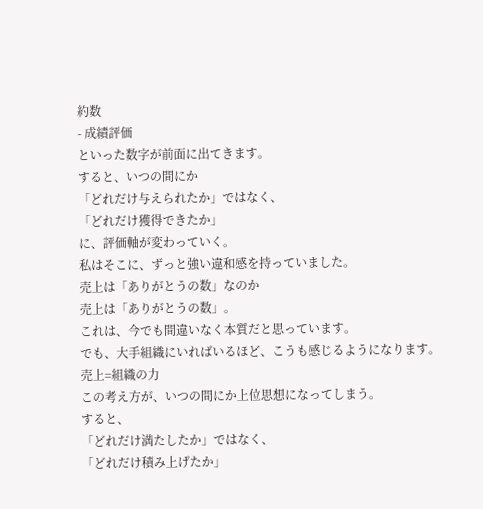約数
- 成績評価
といった数字が前面に出てきます。
すると、いつの間にか
「どれだけ与えられたか」ではなく、
「どれだけ獲得できたか」
に、評価軸が変わっていく。
私はそこに、ずっと強い違和感を持っていました。
売上は「ありがとうの数」なのか
売上は「ありがとうの数」。
これは、今でも間違いなく本質だと思っています。
でも、大手組織にいればいるほど、こうも感じるようになります。
売上=組織の力
この考え方が、いつの間にか上位思想になってしまう。
すると、
「どれだけ満たしたか」ではなく、
「どれだけ積み上げたか」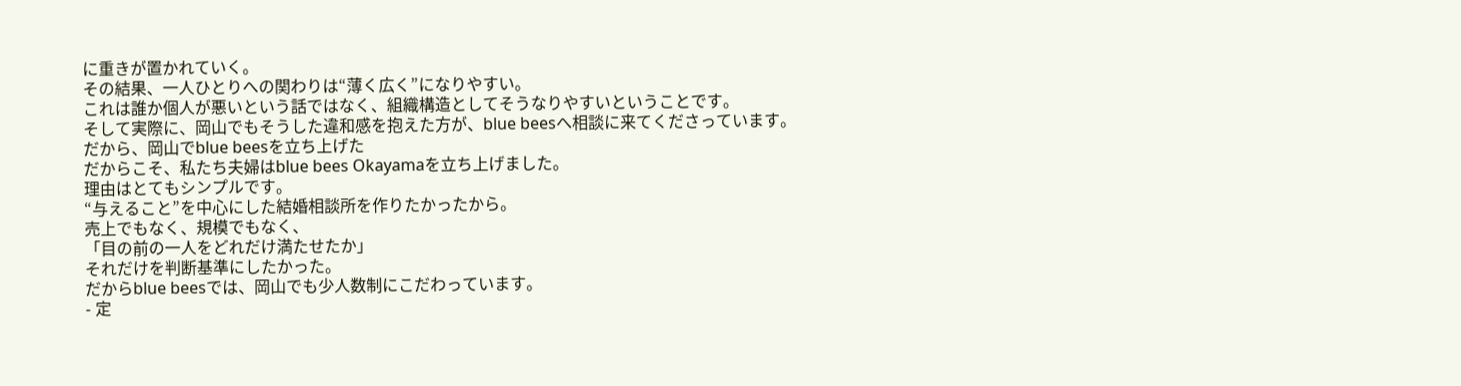に重きが置かれていく。
その結果、一人ひとりへの関わりは“薄く広く”になりやすい。
これは誰か個人が悪いという話ではなく、組織構造としてそうなりやすいということです。
そして実際に、岡山でもそうした違和感を抱えた方が、blue beesへ相談に来てくださっています。
だから、岡山でblue beesを立ち上げた
だからこそ、私たち夫婦はblue bees Okayamaを立ち上げました。
理由はとてもシンプルです。
“与えること”を中心にした結婚相談所を作りたかったから。
売上でもなく、規模でもなく、
「目の前の一人をどれだけ満たせたか」
それだけを判断基準にしたかった。
だからblue beesでは、岡山でも少人数制にこだわっています。
- 定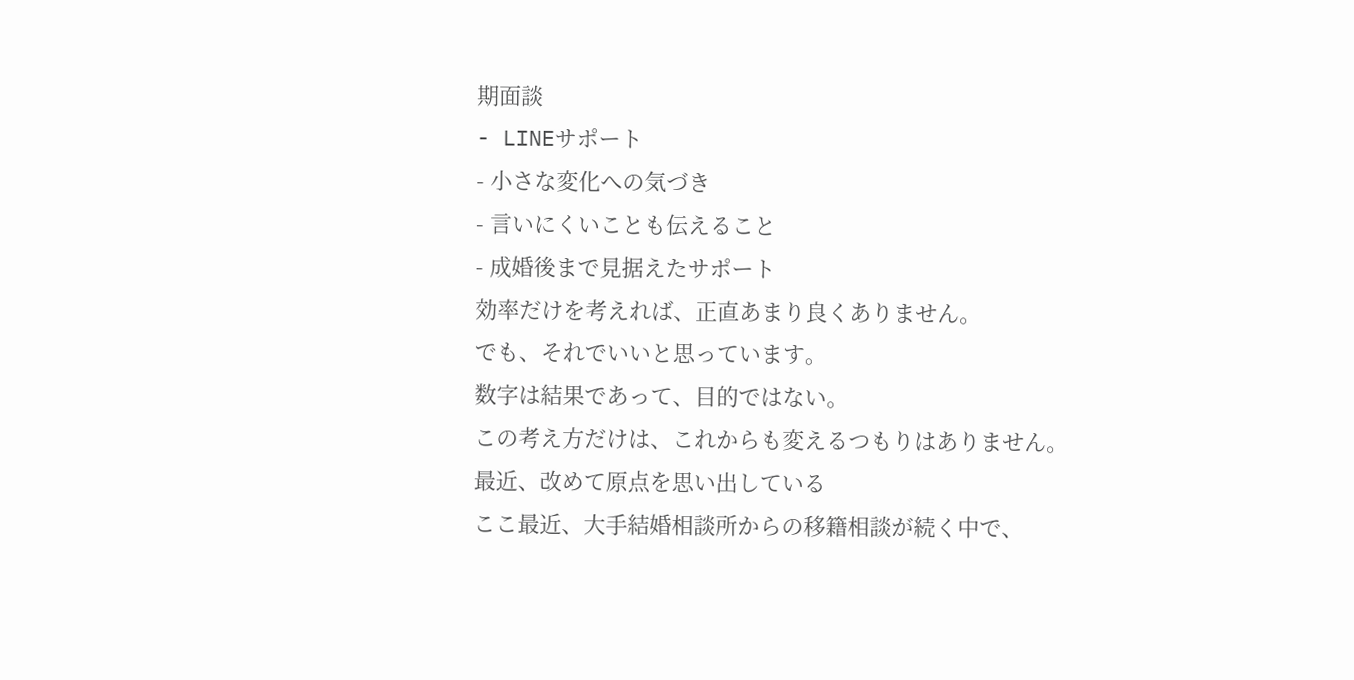期面談
- LINEサポート
- 小さな変化への気づき
- 言いにくいことも伝えること
- 成婚後まで見据えたサポート
効率だけを考えれば、正直あまり良くありません。
でも、それでいいと思っています。
数字は結果であって、目的ではない。
この考え方だけは、これからも変えるつもりはありません。
最近、改めて原点を思い出している
ここ最近、大手結婚相談所からの移籍相談が続く中で、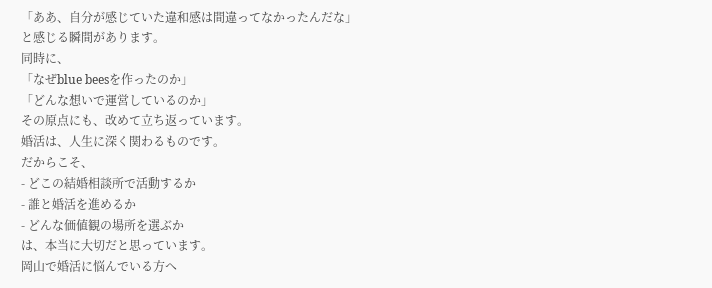「ああ、自分が感じていた違和感は間違ってなかったんだな」
と感じる瞬間があります。
同時に、
「なぜblue beesを作ったのか」
「どんな想いで運営しているのか」
その原点にも、改めて立ち返っています。
婚活は、人生に深く関わるものです。
だからこそ、
- どこの結婚相談所で活動するか
- 誰と婚活を進めるか
- どんな価値観の場所を選ぶか
は、本当に大切だと思っています。
岡山で婚活に悩んでいる方へ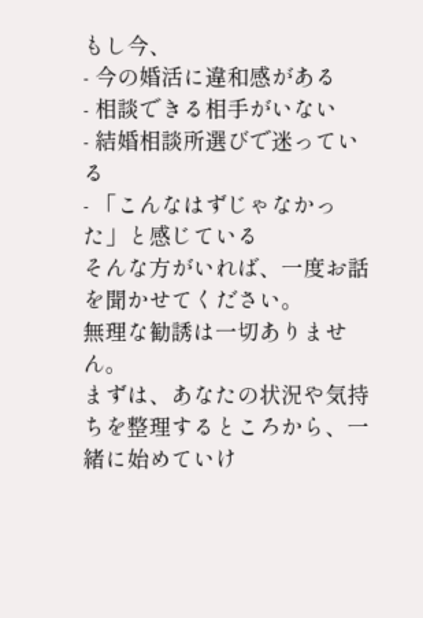もし今、
- 今の婚活に違和感がある
- 相談できる相手がいない
- 結婚相談所選びで迷っている
- 「こんなはずじゃなかった」と感じている
そんな方がいれば、一度お話を聞かせてください。
無理な勧誘は一切ありません。
まずは、あなたの状況や気持ちを整理するところから、一緒に始めていけ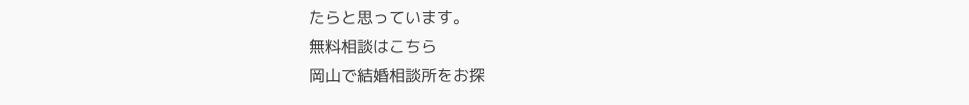たらと思っています。
無料相談はこちら
岡山で結婚相談所をお探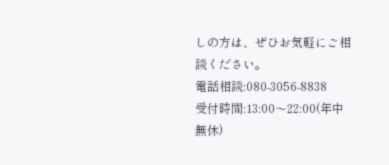しの方は、ぜひお気軽にご相談ください。
電話相談:080-3056-8838
受付時間:13:00〜22:00(年中無休)